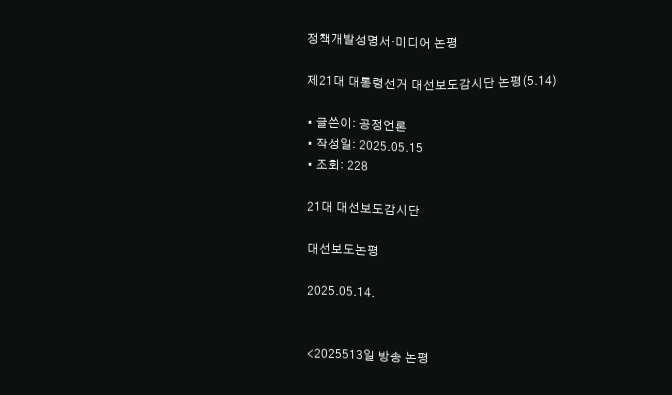정책개발성명서·미디어 논평

제21대 대통령선거 대선보도감시단 논평(5.14)

• 글쓴이: 공정언론
• 작성일: 2025.05.15
• 조회: 228

21대 대선보도감시단

대선보도논평

2025.05.14.


<2025513일 방송 논평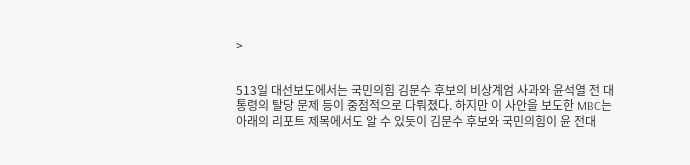>


513일 대선보도에서는 국민의힘 김문수 후보의 비상계엄 사과와 윤석열 전 대통령의 탈당 문제 등이 중점적으로 다뤄졌다. 하지만 이 사안을 보도한 MBC는 아래의 리포트 제목에서도 알 수 있듯이 김문수 후보와 국민의힘이 윤 전대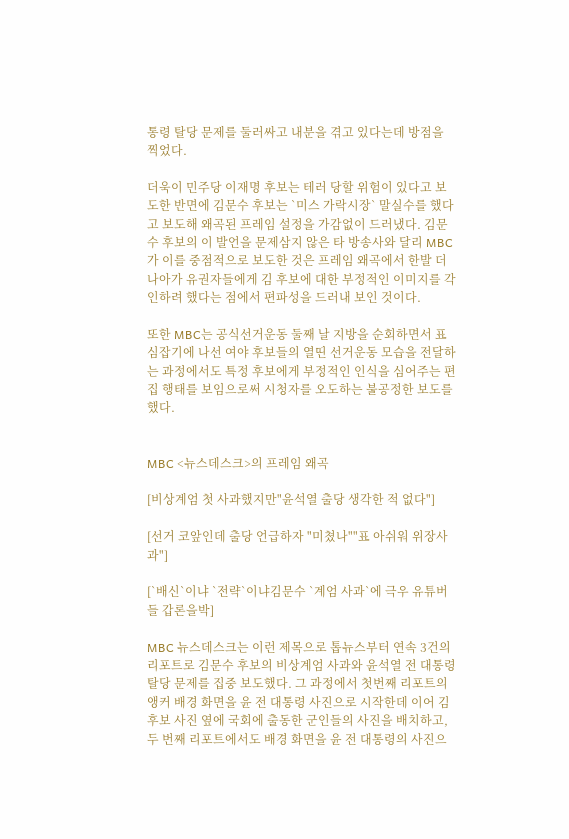통령 탈당 문제를 둘러싸고 내분을 겪고 있다는데 방점을 찍었다.

더욱이 민주당 이재명 후보는 테러 당할 위험이 있다고 보도한 반면에 김문수 후보는 `미스 가락시장` 말실수를 했다고 보도해 왜곡된 프레임 설정을 가감없이 드러냈다. 김문수 후보의 이 발언을 문제삼지 않은 타 방송사와 달리 MBC가 이를 중점적으로 보도한 것은 프레임 왜곡에서 한발 더 나아가 유권자들에게 김 후보에 대한 부정적인 이미지를 각인하려 했다는 점에서 편파성을 드러내 보인 것이다.

또한 MBC는 공식선거운동 둘째 날 지방을 순회하면서 표심잡기에 나선 여야 후보들의 열띤 선거운동 모습을 전달하는 과정에서도 특정 후보에게 부정적인 인식을 심어주는 편집 행태를 보임으로써 시청자를 오도하는 불공정한 보도를 했다.


MBC <뉴스데스크>의 프레임 왜곡

[비상계엄 첫 사과했지만"윤석열 출당 생각한 적 없다"]

[선거 코앞인데 출당 언급하자 "미쳤나""표 아쉬워 위장사과"]

[`배신`이냐 `전략`이냐김문수 `계엄 사과`에 극우 유튜버들 갑론을박]

MBC 뉴스데스크는 이런 제목으로 톱뉴스부터 연속 3건의 리포트로 김문수 후보의 비상계엄 사과와 윤석열 전 대통령 탈당 문제를 집중 보도했다. 그 과정에서 첫번째 리포트의 앵커 배경 화면을 윤 전 대통령 사진으로 시작한데 이어 김 후보 사진 옆에 국회에 출동한 군인들의 사진을 배치하고, 두 번째 리포트에서도 배경 화면을 윤 전 대통령의 사진으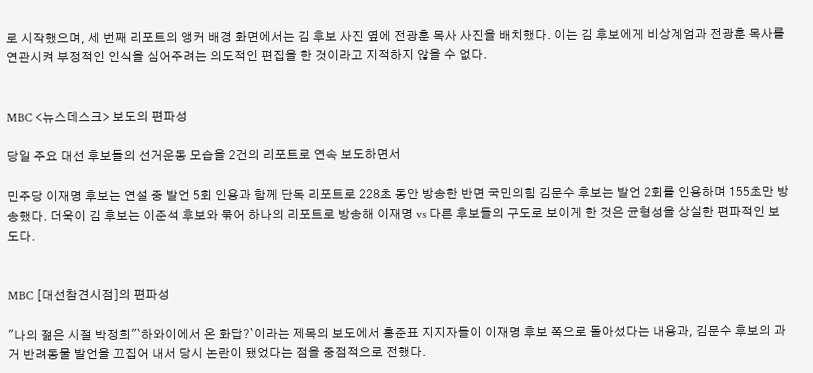로 시작했으며, 세 번째 리포트의 앵커 배경 화면에서는 김 후보 사진 옆에 전광훈 목사 사진을 배치했다. 이는 김 후보에게 비상계엄과 전광훈 목사를 연관시켜 부정적인 인식을 심어주려는 의도적인 편집을 한 것이라고 지적하지 않을 수 없다.


MBC <뉴스데스크> 보도의 편파성

당일 주요 대선 후보들의 선거운동 모습을 2건의 리포트로 연속 보도하면서

민주당 이재명 후보는 연설 중 발언 5회 인용과 함께 단독 리포트로 228초 동안 방송한 반면 국민의힘 김문수 후보는 발언 2회를 인용하며 155초만 방송했다. 더욱이 김 후보는 이준석 후보와 묶어 하나의 리포트로 방송해 이재명 vs 다른 후보들의 구도로 보이게 한 것은 균형성을 상실한 편파적인 보도다.


MBC [대선참견시점]의 편파성

"나의 젊은 시절 박정희"`하와이에서 온 화답?`이라는 제목의 보도에서 홍준표 지지자들이 이재명 후보 쪽으로 돌아섰다는 내용과, 김문수 후보의 과거 반려동물 발언을 끄집어 내서 당시 논란이 됐었다는 점을 중점적으로 전했다.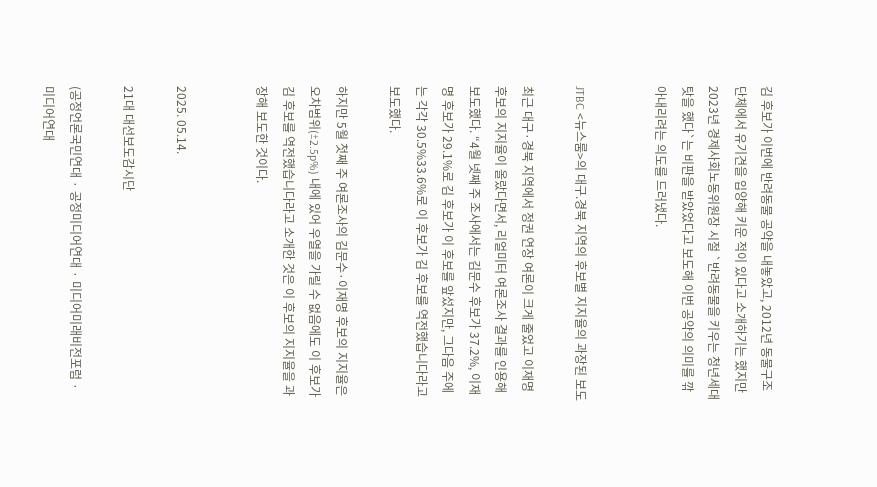김 후보가 이번에 반려동물 공약을 내놓았고, 2012년 동물구조단체에서 유기견을 입양해 키운 적이 있다고 소개하기는 했지만 2023년 경제사회노동위원장 시절 `반려동물을 키우는 청년세대 탓을 했다`는 비판을 받았었다고 보도해 이번 공약의 의미를 깎아내리려는 의도를 드러냈다.


JTBC <뉴스룸>의 대구.경북 지역의 후보별 지지율의 과장된 보도

최근 대구·경북 지역에서 정권 연장 여론이 크게 줄었고 이재명 후보의 지지율이 올랐다면서, 리얼미터 여론조사 결과를 인용해 보도했다. “4월 넷째 주 조사에서는 김문수 후보가 37.2%, 이재명 후보가 29.1%로 김 후보가 이 후보를 앞섰지만, 그다음 주에는 각각 30.5%33.6%로 이 후보가 김 후보를 역전했습니다라고 보도했다.

하지만 5월 첫째 주 여론조사의 김문수·이재명 후보의 지지율은 오차범위(±2.5p%) 내에 있어 우열을 가릴 수 없음에도 이 후보가 김 후보를 역전했습니다라고 소개한 것은 이 후보의 지지율을 과장해 보도한 것이다.


2025. 05.14.

21대 대선보도감시단

(공정언론국민연대 · 공정미디어연대 · 미디어미래비전포럼 · 미디어연대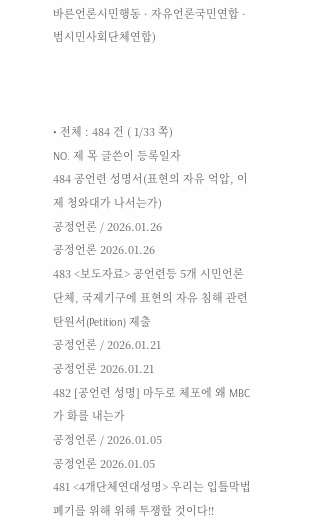바른언론시민행동 · 자유언론국민연합 · 범시민사회단체연합)



• 전체 : 484 건 ( 1/33 쪽)
NO. 제 목 글쓴이 등록일자
484 공언련 성명서(표현의 자유 억압, 이제 청와대가 나서는가)
공정언론 / 2026.01.26
공정언론 2026.01.26
483 <보도자료> 공언련등 5개 시민언론단체, 국제기구에 표현의 자유 침해 관련 탄원서(Petition) 제출
공정언론 / 2026.01.21
공정언론 2026.01.21
482 [공언련 성명] 마두로 체포에 왜 MBC가 화를 내는가
공정언론 / 2026.01.05
공정언론 2026.01.05
481 <4개단체연대성명> 우리는 입틀막법 폐기를 위해 위해 투쟁할 것이다!!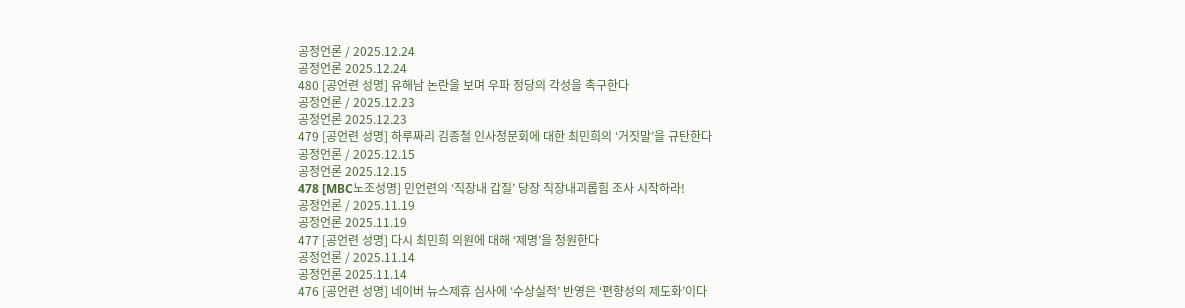공정언론 / 2025.12.24
공정언론 2025.12.24
480 [공언련 성명] 유해남 논란을 보며 우파 정당의 각성을 촉구한다
공정언론 / 2025.12.23
공정언론 2025.12.23
479 [공언련 성명] 하루짜리 김종철 인사청문회에 대한 최민희의 ‘거짓말’을 규탄한다
공정언론 / 2025.12.15
공정언론 2025.12.15
478 [MBC노조성명] 민언련의 ‘직장내 갑질’ 당장 직장내괴롭힘 조사 시작하라!
공정언론 / 2025.11.19
공정언론 2025.11.19
477 [공언련 성명] 다시 최민희 의원에 대해 ‘제명’을 청원한다
공정언론 / 2025.11.14
공정언론 2025.11.14
476 [공언련 성명] 네이버 뉴스제휴 심사에 ‘수상실적’ 반영은 ‘편향성의 제도화’이다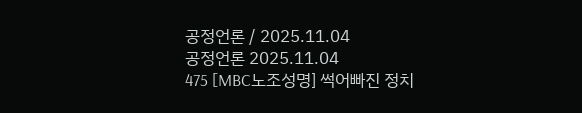공정언론 / 2025.11.04
공정언론 2025.11.04
475 [MBC노조성명] 썩어빠진 정치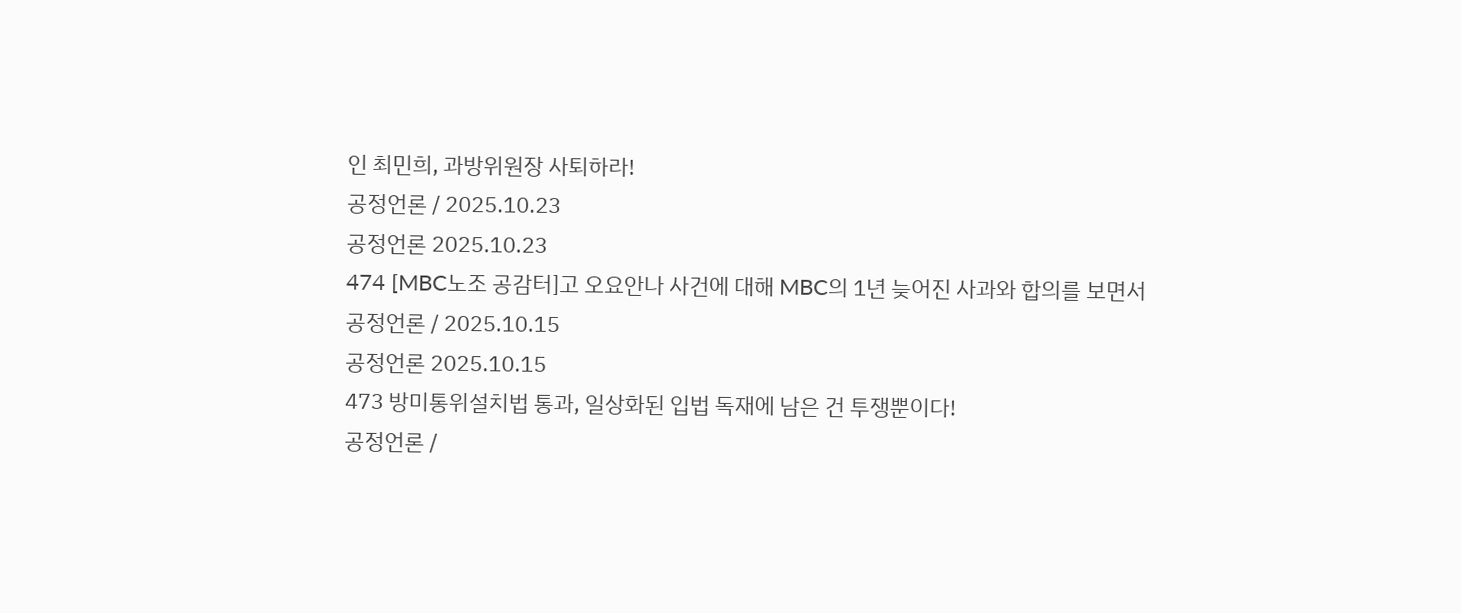인 최민희, 과방위원장 사퇴하라!
공정언론 / 2025.10.23
공정언론 2025.10.23
474 [MBC노조 공감터]고 오요안나 사건에 대해 MBC의 1년 늦어진 사과와 합의를 보면서
공정언론 / 2025.10.15
공정언론 2025.10.15
473 방미통위설치법 통과, 일상화된 입법 독재에 남은 건 투쟁뿐이다!
공정언론 /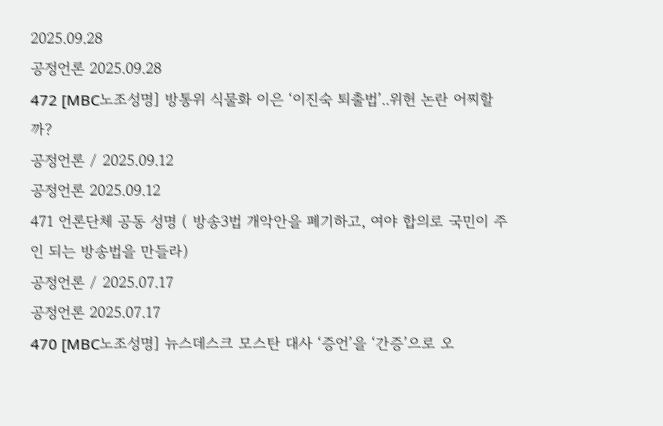2025.09.28
공정언론 2025.09.28
472 [MBC노조성명] 방통위 식물화 이은 ‘이진숙 퇴출법’..위헌 논란 어찌할까?
공정언론 / 2025.09.12
공정언론 2025.09.12
471 언론단체 공동 성명 ( 방송3법 개악안을 폐기하고, 여야 합의로 국민이 주인 되는 방송법을 만들라)
공정언론 / 2025.07.17
공정언론 2025.07.17
470 [MBC노조성명] 뉴스데스크 모스탄 대사 ‘증언’을 ‘간증’으로 오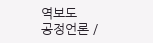역보도
공정언론 /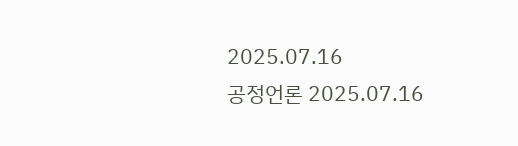2025.07.16
공정언론 2025.07.16